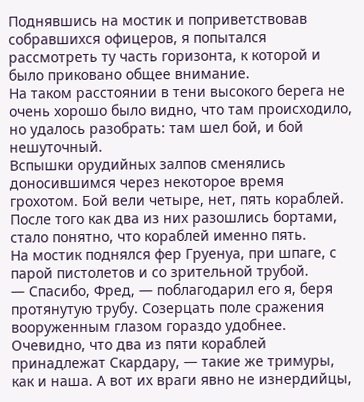Поднявшись на мостик и поприветствовав собравшихся офицеров, я попытался рассмотреть ту часть горизонта, к которой и было приковано общее внимание.
На таком расстоянии в тени высокого берега не очень хорошо было видно, что там происходило, но удалось разобрать: там шел бой, и бой нешуточный.
Вспышки орудийных залпов сменялись доносившимся через некоторое время грохотом. Бой вели четыре, нет, пять кораблей. После того как два из них разошлись бортами, стало понятно, что кораблей именно пять.
На мостик поднялся фер Груенуа, при шпаге, с парой пистолетов и со зрительной трубой.
— Спасибо, Фред, — поблагодарил его я, беря протянутую трубу. Созерцать поле сражения вооруженным глазом гораздо удобнее.
Очевидно, что два из пяти кораблей принадлежат Скардару, — такие же тримуры, как и наша. А вот их враги явно не изнердийцы,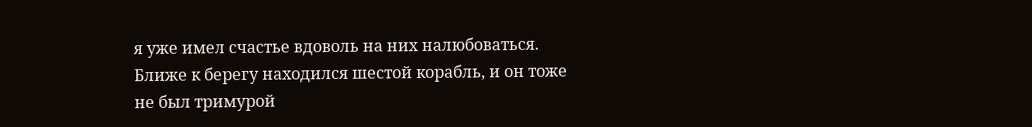я уже имел счастье вдоволь на них налюбоваться. Ближе к берегу находился шестой корабль, и он тоже не был тримурой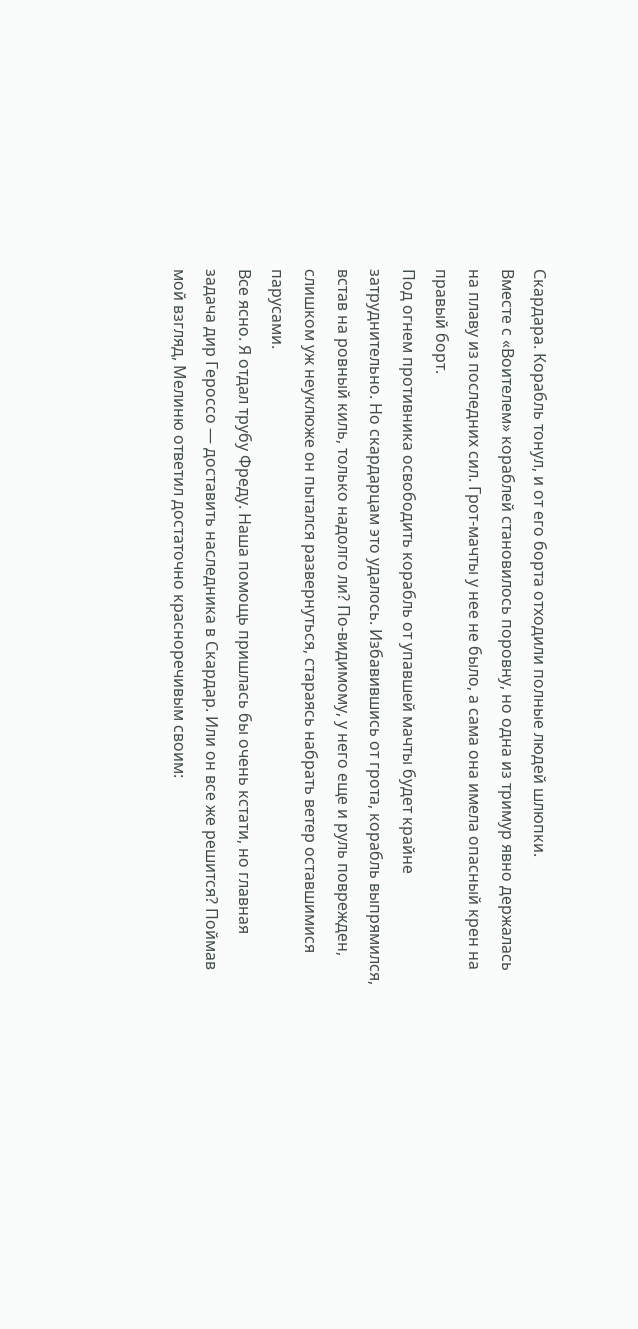Скардара. Корабль тонул, и от его борта отходили полные людей шлюпки.
Вместе с «Воителем» кораблей становилось поровну, но одна из тримур явно держалась на плаву из последних сил. Грот-мачты у нее не было, а сама она имела опасный крен на правый борт.
Под огнем противника освободить корабль от упавшей мачты будет крайне затруднительно. Но скардарцам это удалось. Избавившись от грота, корабль выпрямился, встав на ровный киль, только надолго ли? По-видимому, у него еще и руль поврежден, слишком уж неуклюже он пытался развернуться, стараясь набрать ветер оставшимися парусами.
Все ясно. Я отдал трубу Фреду. Наша помощь пришлась бы очень кстати, но главная задача дир Героссо — доставить наследника в Скардар. Или он все же решится? Поймав мой взгляд, Мелиню ответил достаточно красноречивым своим: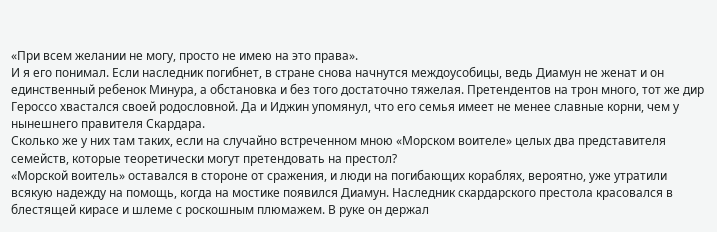«При всем желании не могу, просто не имею на это права».
И я его понимал. Если наследник погибнет, в стране снова начнутся междоусобицы, ведь Диамун не женат и он единственный ребенок Минура, а обстановка и без того достаточно тяжелая. Претендентов на трон много, тот же дир Героссо хвастался своей родословной. Да и Иджин упомянул, что его семья имеет не менее славные корни, чем у нынешнего правителя Скардара.
Сколько же у них там таких, если на случайно встреченном мною «Морском воителе» целых два представителя семейств, которые теоретически могут претендовать на престол?
«Морской воитель» оставался в стороне от сражения, и люди на погибающих кораблях, вероятно, уже утратили всякую надежду на помощь, когда на мостике появился Диамун. Наследник скардарского престола красовался в блестящей кирасе и шлеме с роскошным плюмажем. В руке он держал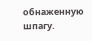обнаженную шпагу.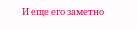И еще его заметно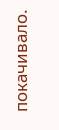покачивало.